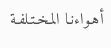أهـواءنـا المـخـتـلفـة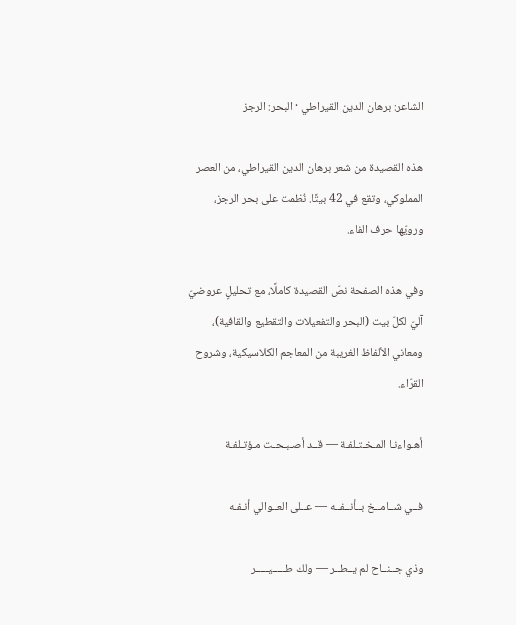الشاعر: برهان الدين القيراطي · البحر: الرجز

هذه القصيدة من شعر برهان الدين القيراطي، من العصر المملوكي، وتقع في 42 بيتًا. نُظمت على بحر الرجز، ورويّها حرف الفاء.

وفي هذه الصفحة نصّ القصيدة كاملًا، مع تحليلٍ عروضيّ آليّ لكلّ بيت (البحر والتفعيلات والتقطيع والقافية)، ومعاني الألفاظ الغريبة من المعاجم الكلاسيكية، وشروح القرّاء.

أهـواءنـا المـخـتـلفـة — قــد أصـبـحـت مـؤتـلفـة

فــي شــامــخ بــأنــفــه — عــلى العــوالي أنـفـه

وذي جــنــاح لم يــطــر — ولك طـــــيـــــر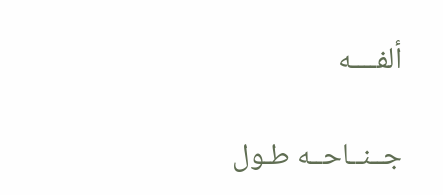ألفــــه

جــنــاحــه طـول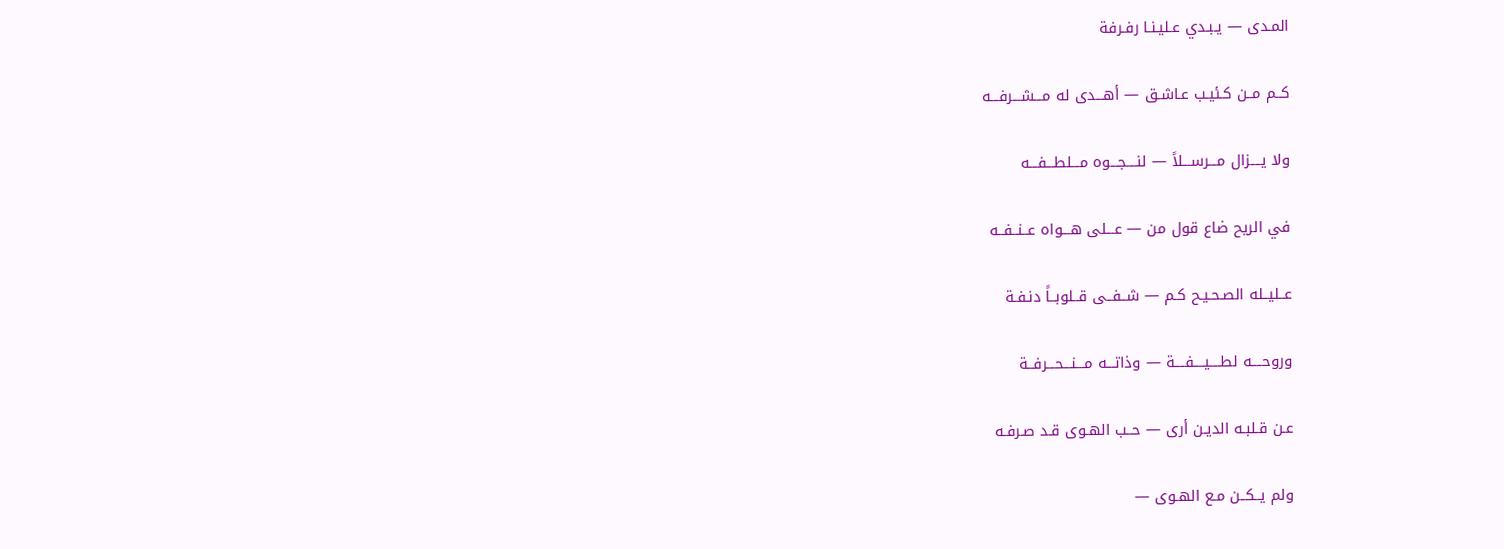المـدى — يـبـدي عـليـنـا رفـرفة

كــم مــن كـئيـب عـاشـق — أهـــدى له مـــشـــرفـــه

ولا يــــزال مـــرســـلاً — لنــــجـــوه مـــلطـــفـــه

في الريح ضاع قول من — عـــلى هـــواه عــنــفــه

عــليــله الصـحـيـح كـم — شــفــى قــلوبــاً دنـفـة

وروحــــه لطــــيــــفــــة — وذاتـــه مـــنـــحـــرفــة

عـن قـلبـه الديـن أرى — حــب الهـوى قـد صـرفـه

ولم يــكــن مـع الهـوى —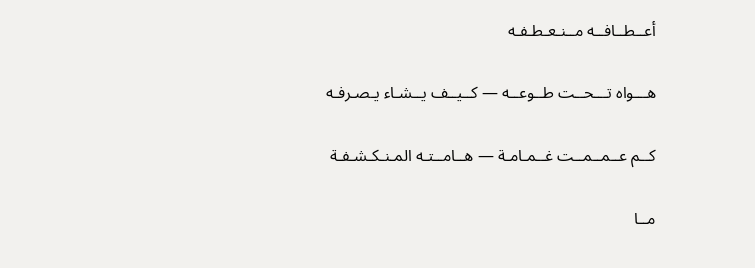أعــطــافــه مــنـعـطـفـه

هـــواه تـــحــت طــوعــه — كــيــف يــشـاء يـصـرفـه

كــم عــمــمــت غــمـامـة — هــامــتـه المـنـكـشـفـة

مــا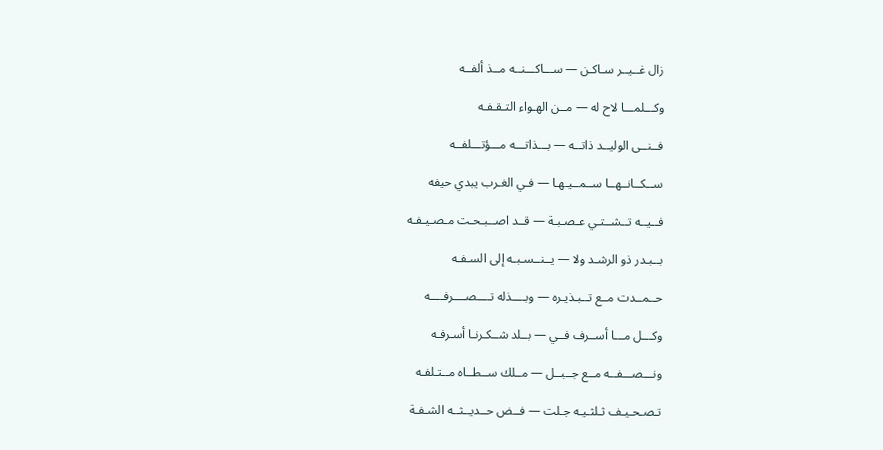زال غــيــر سـاكـن — ســـاكـــنــه مــذ ألفــه

وكـــلمـــا لاح له — مــن الهـواء التـقـفـه

فــنــى الوليــد ذاتــه — بـــذاتـــه مـــؤتـــلفــه

ســكــانــهــا ســمــيـهـا — فـي الغـرب يبدي حيفه

فــيــه تــشــتـي عـصـبـة — قــد اصــبـحـت مـصـيـفـه

بــبـدر ذو الرشـد ولا — يــنــسـبـه إلى السـفـه

حــمــدت مــع تــبـذيـره — وبــــذله تــــصــــرفــــه

وكـــل مـــا أســرف فــي — بــلد شــكـرنـا أسـرفـه

ونـــصـــفــه مــع جــبــل — مــلك ســطــاه مــتـلفـه

تـصـحـيـف ثـلثـيـه جـلت — فــض حــديــثــه الشـفـة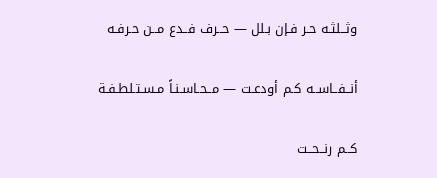وثــلثـه حـر فـإن بـلل — حــرف فــدع مــن حـرفـه

أنــفــاســه كـم أودعـت — مــحـاسـنـاً مـسـتـلطـفـة

كــم رنــحــت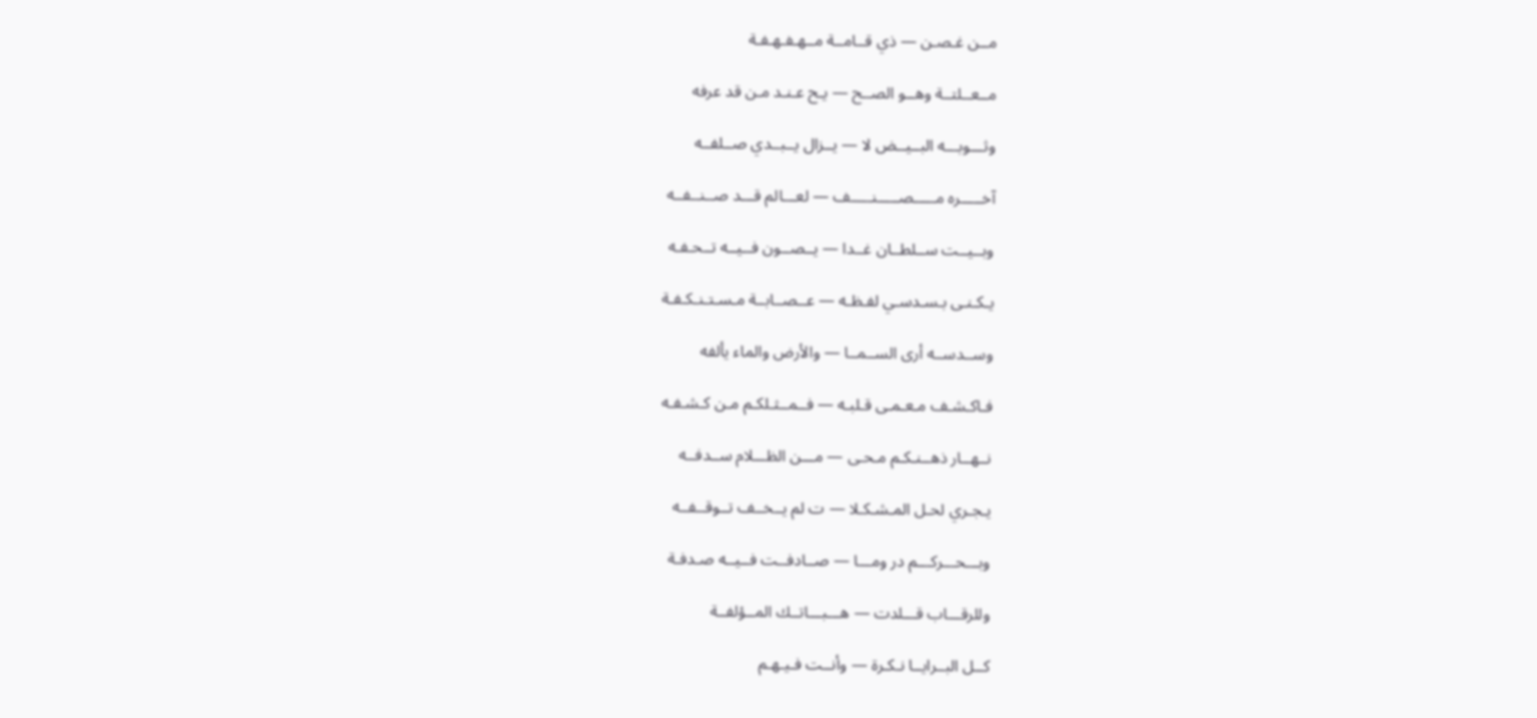مــن غـصـن — ذي قــامــة مــهـفـهـفـة

مــعــلتــة وهــو الصــح — يـح عـنـد مـن قد عرفه

وثـــوبـــه البــيــض لا — يــزال يــبــدي صــلفــه

آخـــــره مـــــصـــــنـــــف — لعـــالم قـــد صــنــفــه

وبــيــت ســلطــان غــدا — يــصــون فــيــه تــحـفـه

يـكـنـى بـسـدسـي لفـظـه — عــصــابــة مـسـتـنـكـفـة

وســدســه أرى الســمــا — والأرض والماء يألفه

فـاكـشـف مـعـمـى قـلبـه — فــمــثـلكـم مـن كـشـفـه

نــهــار ذهــنـكـم مـحـى — مـــن الظـــلام ســدفــه

يـجـري لحـل المـشـكـلا — ت لم يــخــف تــوقــفــه

وبـــحـــركـــم در ومـــا — صــادفــت فــيــه صـدفـة

وللرقـــاب قـــلدت — هـــبـــاتــك المــؤلفــة

كــل البــرايــا نـكـرة — وأنــت فـيـهـم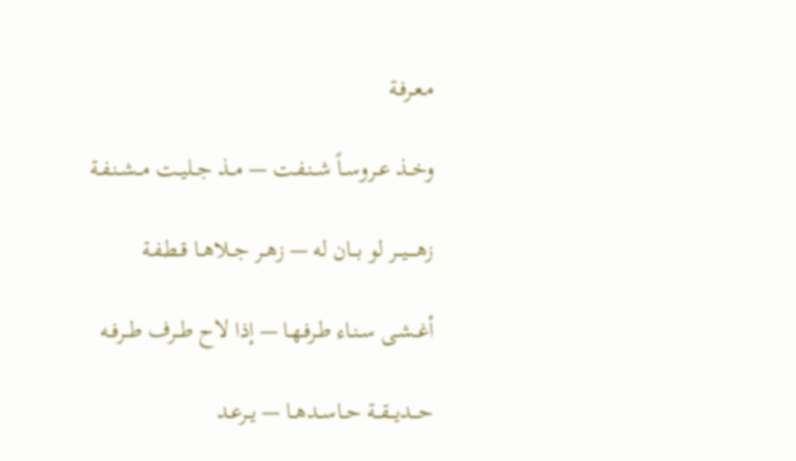مـعـرفـة

وخــذ عــروســاً شــنـفـت — مــذ جــليــت مــشــنـفـة

زهــــيـــر لو بـــان له — زهــر جــلاهــا قــطـفـة

أغــشـى سـنـاء طـرفـهـا — إذا لاح طــرف طــرفــه

حـــديـــقــة حــاســدهــا — يــرعـد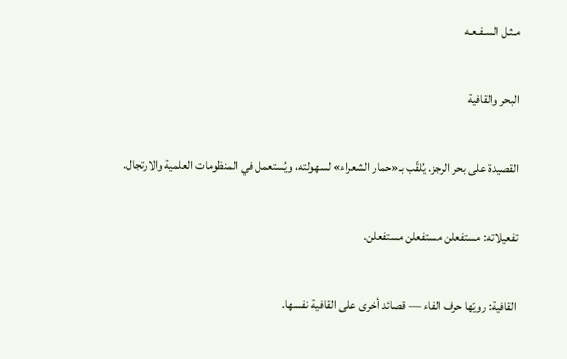مـثـل السـفـعـه

البحر والقافية

القصيدة على بحر الرجز. يُلقّب بـ«حمار الشعراء» لسهولته، ويُستعمل في المنظومات العلمية والارتجال.

تفعيلاته: مستفعلن مستفعلن مستفعلن.

القافية: رويّها حرف الفاء — قصائد أخرى على القافية نفسها.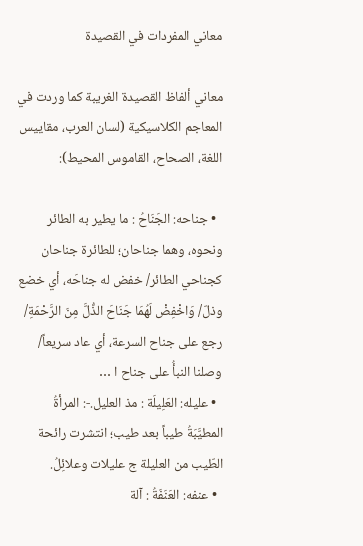معاني المفردات في القصيدة

معاني ألفاظ القصيدة الغريبة كما وردت في المعاجم الكلاسيكية (لسان العرب، مقاييس اللغة، الصحاح، القاموس المحيط):

  • جناحه: الجَنَاحُ : ما يطير به الطائر ونحوه، وهما جناحان؛ للطائرة جناحان كجناحي الطائر/ خفض له جناحَه، أي خضع وذلّ/ وَاخْفِضْ لَهُمَا جَنَاحَ الذُّلَّ مِنَ الرَّحْمَةِ/ رجع على جناح السرعة، أي عاد سريعاً/ وصلنا النبأُ على جناح ا …
  • عليله: العَلِيلَة : مذ العليل.-: المرأةُ المطيَّبَةُ طيباً بعد طيب؛ انتشرت رائحة الطّيب من العليلة ج عليلات وعلائِلُ.
  • عنفه: العَنَفَةُ : آلة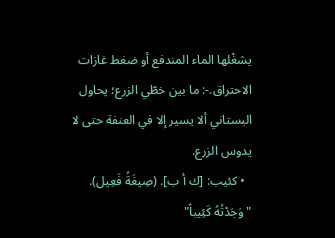يشغْلها الماء المندفع أو ضغط غازات الاحتراق.-: ما بين خطّي الزرع؛ يحاول البستاني ألا يسير إلا في العنفة حتى لا يدوس الزرع.
  • كئيب: [ك أ ب]. (صِيغَةُ فَعِيل). "وَجَدْتُهُ كَئِيباً"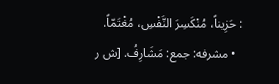: حَزِيناً، مُنْكَسِرَ النَّفْسِ، مُغْتَمّاً.
  • مشرفه: جمع: مَشَارِفُ. [ش ر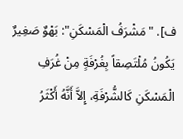ف]. "مَشْرَفُ الْمَسْكَنِ": بَهْوٌ صَغِيرٌ يَكُونُ مُلْتَصِقاً بِغُرْفَةٍ مِنْ غُرَفِ الْمَسْكَنِ كَالشُّرْفَةِ، إِلاَّ أَنَّهُ أَكْثَرُ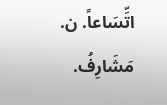اتِّسَاعاً. ن. مَشَارِفُ.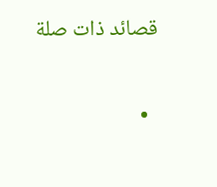قصائد ذات صلة

  •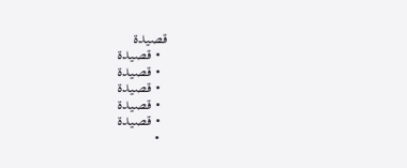قصيدة
  • قصيدة
  • قصيدة
  • قصيدة
  • قصيدة
  • قصيدة
  •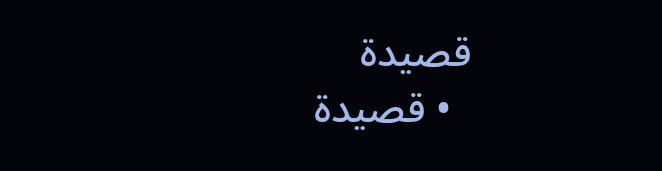قصيدة
  • قصيدة